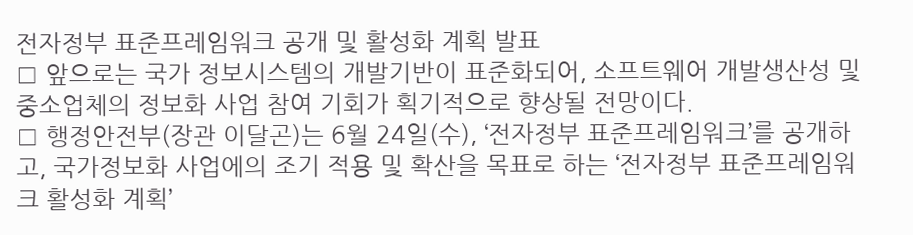전자정부 표준프레임워크 공개 및 활성화 계획 발표
□ 앞으로는 국가 정보시스템의 개발기반이 표준화되어, 소프트웨어 개발생산성 및 중소업체의 정보화 사업 참여 기회가 획기적으로 향상될 전망이다.
□ 행정안전부(장관 이달곤)는 6월 24일(수), ‘전자정부 표준프레임워크’를 공개하고, 국가정보화 사업에의 조기 적용 및 확산을 목표로 하는 ‘전자정부 표준프레임워크 활성화 계획’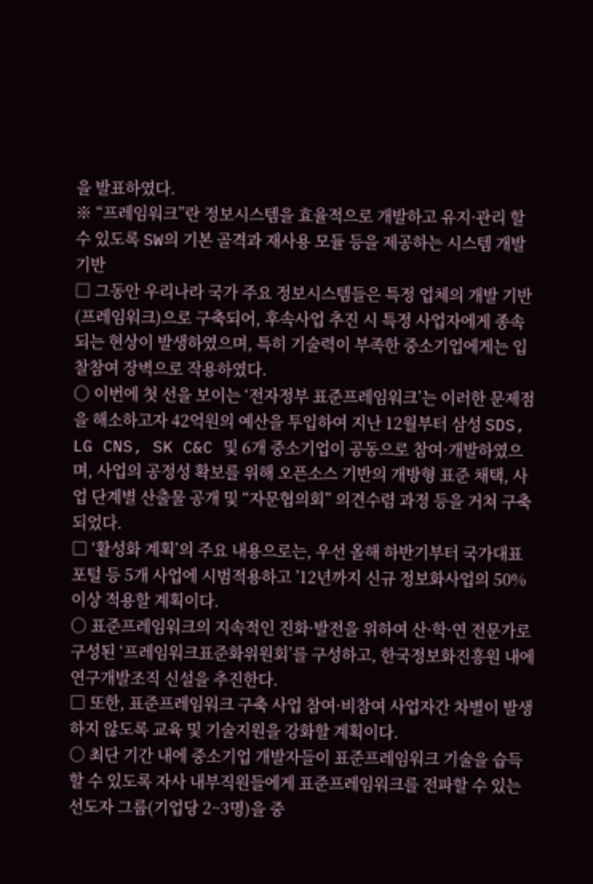을 발표하였다.
※ “프레임워크”란 정보시스템을 효율적으로 개발하고 유지·관리 할 수 있도록 SW의 기본 골격과 재사용 모듈 등을 제공하는 시스템 개발 기반
□ 그동안 우리나라 국가 주요 정보시스템들은 특정 업체의 개발 기반(프레임워크)으로 구축되어, 후속사업 추진 시 특정 사업자에게 종속되는 현상이 발생하였으며, 특히 기술력이 부족한 중소기업에게는 입찰참여 장벽으로 작용하였다.
○ 이번에 첫 선을 보이는 ‘전자정부 표준프레임워크’는 이러한 문제점을 해소하고자 42억원의 예산을 투입하여 지난 12월부터 삼성 SDS, LG CNS, SK C&C 및 6개 중소기업이 공동으로 참여·개발하였으며, 사업의 공정성 확보를 위해 오픈소스 기반의 개방형 표준 채택, 사업 단계별 산출물 공개 및 “자문협의회” 의견수렴 과정 등을 거쳐 구축되었다.
□ ‘활성화 계획’의 주요 내용으로는, 우선 올해 하반기부터 국가대표포털 등 5개 사업에 시범적용하고 ’12년까지 신규 정보화사업의 50%이상 적용할 계획이다.
○ 표준프레임워크의 지속적인 진화·발전을 위하여 산·학·연 전문가로 구성된 ‘프레임워크표준화위원회’를 구성하고, 한국정보화진흥원 내에 연구개발조직 신설을 추진한다.
□ 또한, 표준프레임워크 구축 사업 참여·비참여 사업자간 차별이 발생하지 않도록 교육 및 기술지원을 강화할 계획이다.
○ 최단 기간 내에 중소기업 개발자들이 표준프레임워크 기술을 습득할 수 있도록 자사 내부직원들에게 표준프레임워크를 전파할 수 있는 선도자 그룹(기업당 2~3명)을 중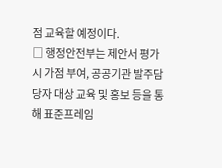점 교육할 예정이다.
□ 행정안전부는 제안서 평가 시 가점 부여, 공공기관 발주담당자 대상 교육 및 홍보 등을 통해 표준프레임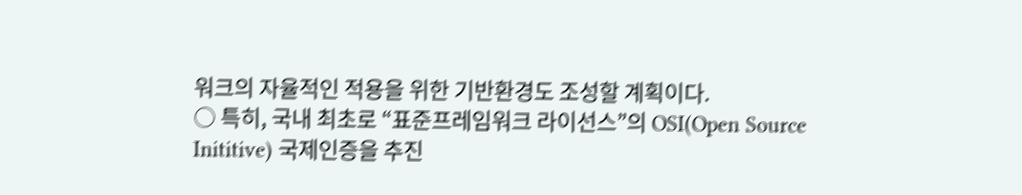워크의 자율적인 적용을 위한 기반환경도 조성할 계획이다.
○ 특히, 국내 최초로 “표준프레임워크 라이선스”의 OSI(Open Source Inititive) 국제인증을 추진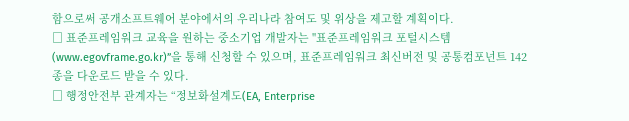함으로써 공개소프트웨어 분야에서의 우리나라 참여도 및 위상을 제고할 계획이다.
□ 표준프레임워크 교육을 원하는 중소기업 개발자는 "표준프레임워크 포털시스템(www.egovframe.go.kr)”을 통해 신청할 수 있으며, 표준프레임워크 최신버전 및 공통컴포넌트 142종을 다운로드 받을 수 있다.
□ 행정안전부 관계자는 “정보화설계도(EA, Enterprise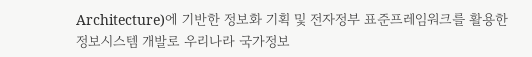Architecture)에 기반한 정보화 기획 및 전자정부 표준프레임워크를 활용한 정보시스템 개발로 우리나라 국가정보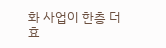화 사업이 한층 더 효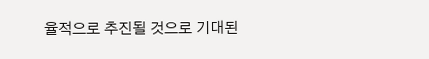율적으로 추진될 것으로 기대된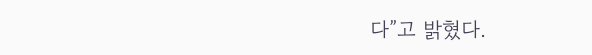다”고 밝혔다.